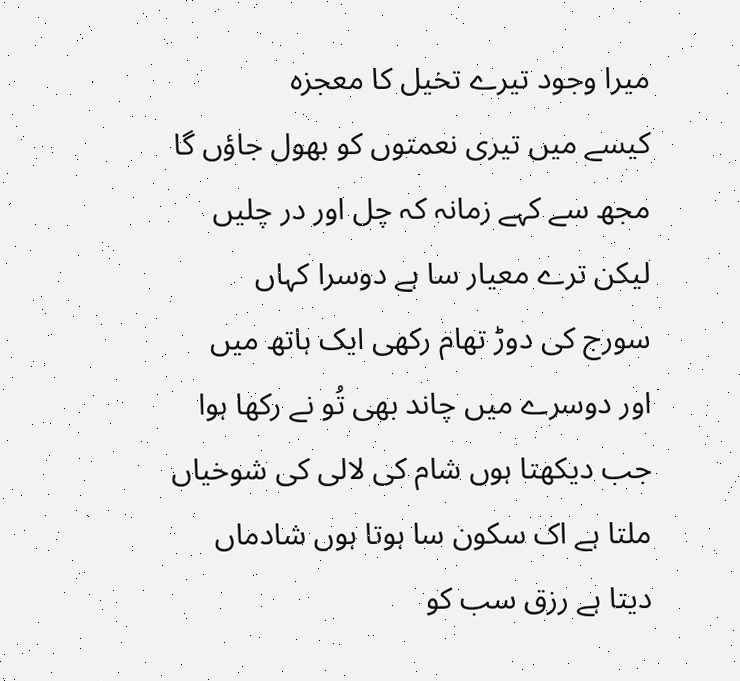میرا وجود تیرے تخیل کا معجزہ
کیسے میں تیری نعمتوں کو بھول جاؤں گا
مجھ سے کہے زمانہ کہ چل اور در چلیں
لیکن ترے معیار سا ہے دوسرا کہاں
سورج کی دوڑ تھام رکھی ایک ہاتھ میں
اور دوسرے میں چاند بھی تُو نے رکھا ہوا
جب دیکھتا ہوں شام کی لالی کی شوخیاں
ملتا ہے اک سکون سا ہوتا ہوں شادماں
دیتا ہے رزق سب کو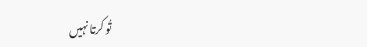تُو کرتا نہیں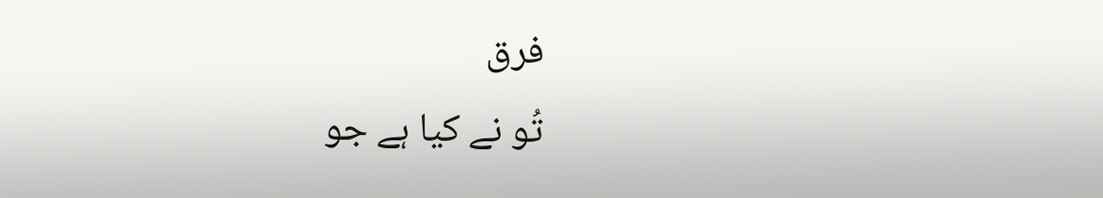فرق
تُو نے کیا ہے جو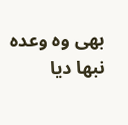بھی وہ وعدہ نبھا دیا